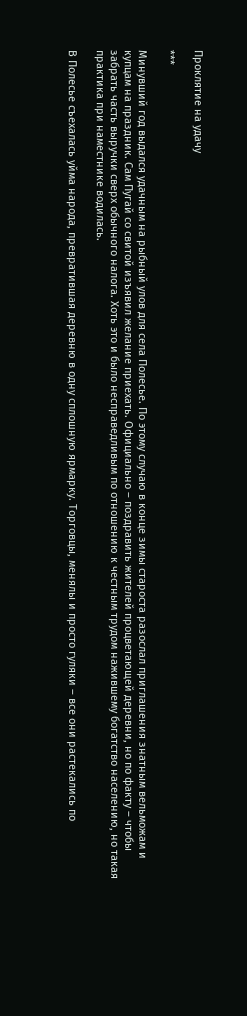Проклятие на удачу

***

Минувший год выдался удачным на рыбный улов для села Полесье. По этому случаю в конце зимы староста разослал приглашения знатным вельможам и купцам на праздник. Сам Пугай со свитой изъявил желание приехать. Официально – поздравить жителей процветающей деревни, но по факту – чтобы забрать часть выручки сверх обычного налога. Хоть это и было несправедливым по отношению к честным трудом нажившему богатство населению, но такая практика при наместнике водилась.

В Полесье съехалась уйма народа, превратившая деревню в одну сплошную ярмарку. Торговцы, менялы и просто гуляки – все они растекались по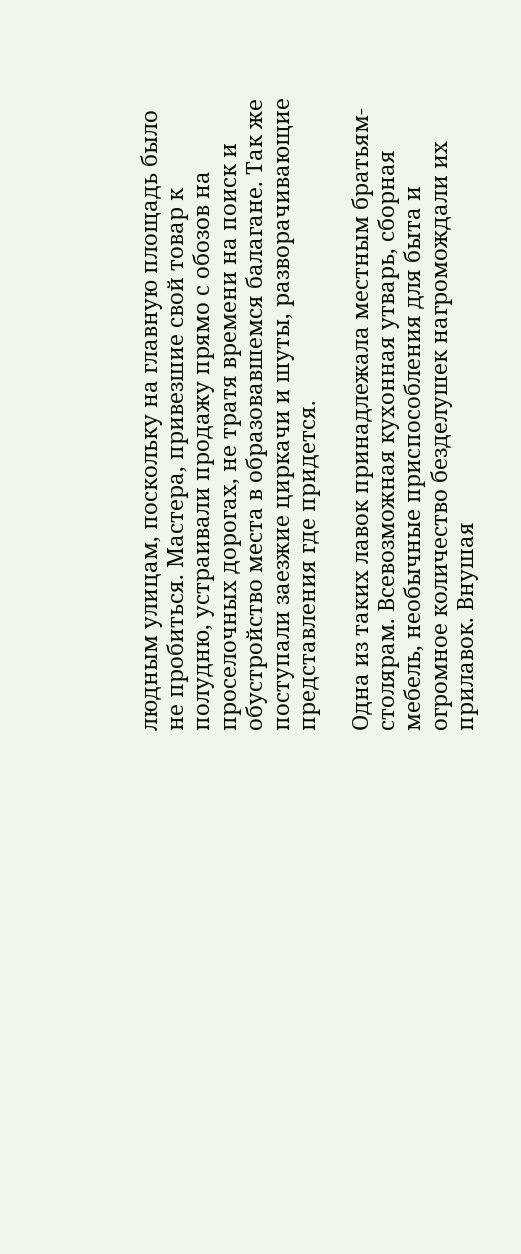людным улицам, поскольку на главную площадь было не пробиться. Мастера, привезшие свой товар к полудню, устраивали продажу прямо с обозов на проселочных дорогах, не тратя времени на поиск и обустройство места в образовавшемся балагане. Так же поступали заезжие циркачи и шуты, разворачивающие представления где придется.

Одна из таких лавок принадлежала местным братьям-столярам. Всевозможная кухонная утварь, сборная мебель, необычные приспособления для быта и огромное количество безделушек нагромождали их прилавок. Внушая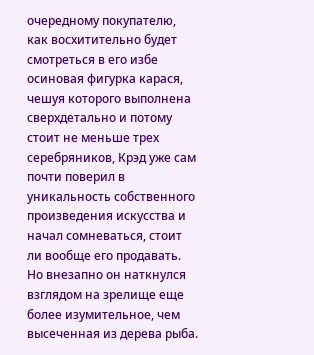очередному покупателю, как восхитительно будет смотреться в его избе осиновая фигурка карася, чешуя которого выполнена сверхдетально и потому стоит не меньше трех серебряников, Крэд уже сам почти поверил в уникальность собственного произведения искусства и начал сомневаться, стоит ли вообще его продавать. Но внезапно он наткнулся взглядом на зрелище еще более изумительное, чем высеченная из дерева рыба.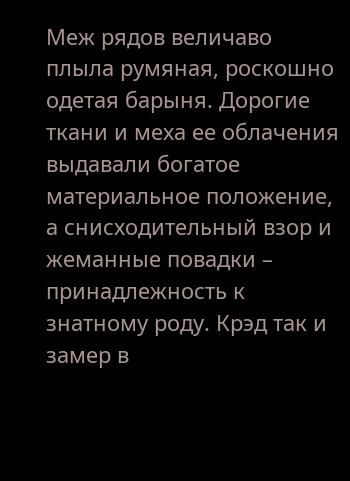Меж рядов величаво плыла румяная, роскошно одетая барыня. Дорогие ткани и меха ее облачения выдавали богатое материальное положение, а снисходительный взор и жеманные повадки – принадлежность к знатному роду. Крэд так и замер в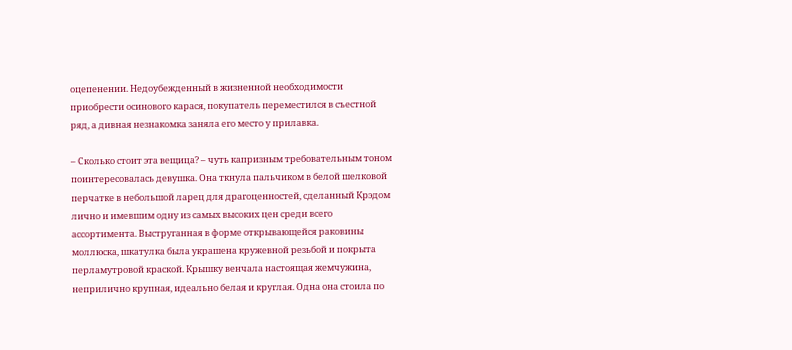оцепенении. Недоубежденный в жизненной необходимости приобрести осинового карася, покупатель переместился в съестной ряд, а дивная незнакомка заняла его место у прилавка.

– Сколько стоит эта вещица? – чуть капризным требовательным тоном поинтересовалась девушка. Она ткнула пальчиком в белой шелковой перчатке в небольшой ларец для драгоценностей, сделанный Крэдом лично и имевшим одну из самых высоких цен среди всего ассортимента. Выструганная в форме открывающейся раковины моллюска, шкатулка была украшена кружевной резьбой и покрыта перламутровой краской. Крышку венчала настоящая жемчужина, неприлично крупная, идеально белая и круглая. Одна она стоила по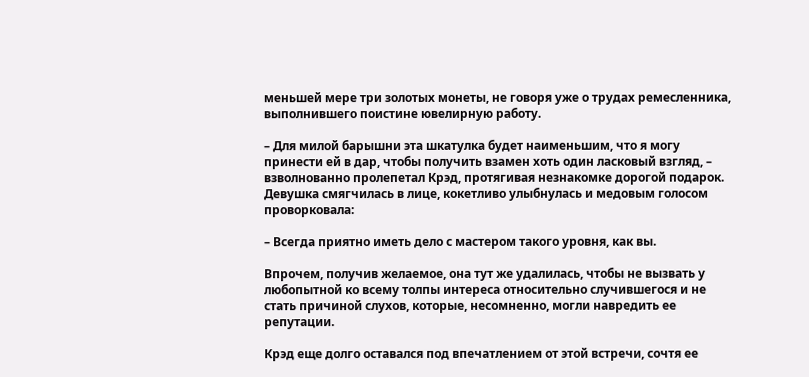меньшей мере три золотых монеты, не говоря уже о трудах ремесленника, выполнившего поистине ювелирную работу.

– Для милой барышни эта шкатулка будет наименьшим, что я могу принести ей в дар, чтобы получить взамен хоть один ласковый взгляд, – взволнованно пролепетал Крэд, протягивая незнакомке дорогой подарок. Девушка смягчилась в лице, кокетливо улыбнулась и медовым голосом проворковала:

– Всегда приятно иметь дело с мастером такого уровня, как вы.

Впрочем, получив желаемое, она тут же удалилась, чтобы не вызвать у любопытной ко всему толпы интереса относительно случившегося и не стать причиной слухов, которые, несомненно, могли навредить ее репутации.

Крэд еще долго оставался под впечатлением от этой встречи, сочтя ее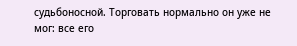судьбоносной. Торговать нормально он уже не мог: все его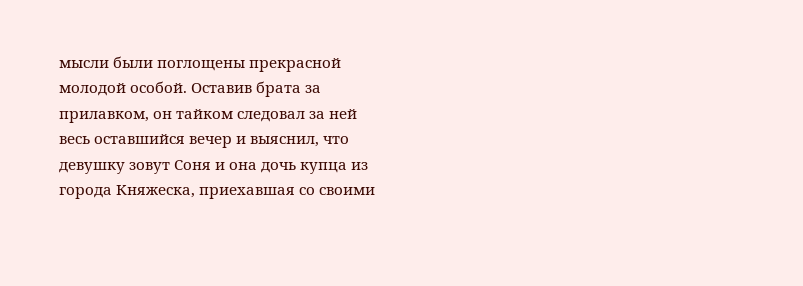мысли были поглощены прекрасной молодой особой. Оставив брата за прилавком, он тайком следовал за ней весь оставшийся вечер и выяснил, что девушку зовут Соня и она дочь купца из города Княжеска, приехавшая со своими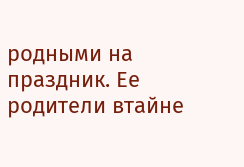родными на праздник. Ее родители втайне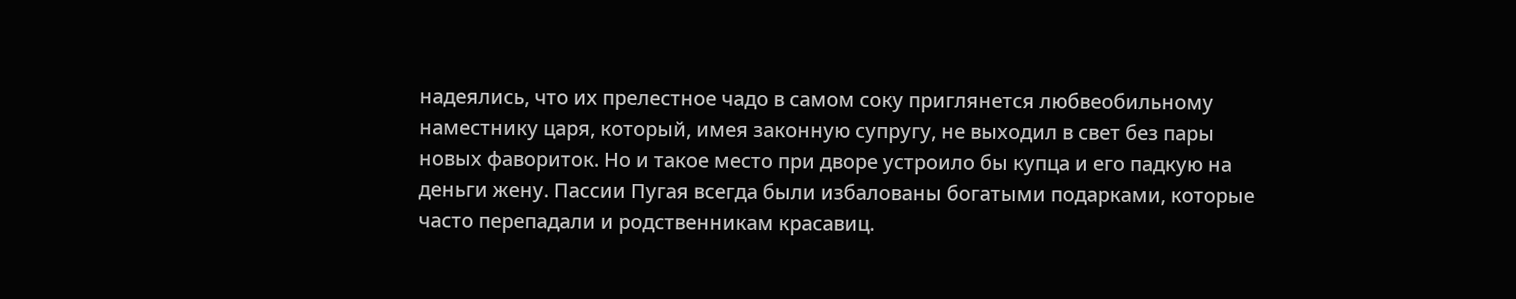надеялись, что их прелестное чадо в самом соку приглянется любвеобильному наместнику царя, который, имея законную супругу, не выходил в свет без пары новых фавориток. Но и такое место при дворе устроило бы купца и его падкую на деньги жену. Пассии Пугая всегда были избалованы богатыми подарками, которые часто перепадали и родственникам красавиц.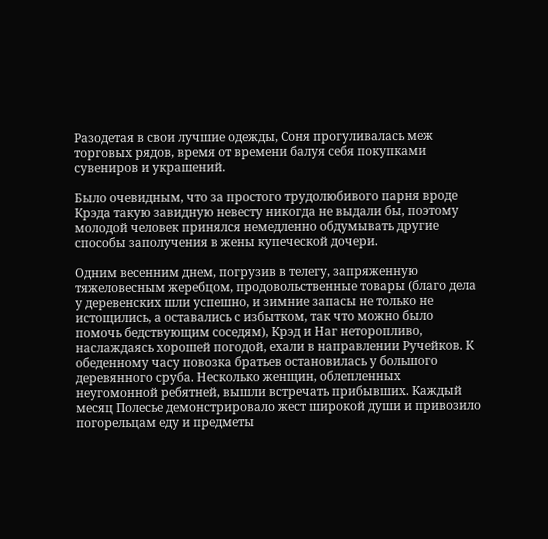Разодетая в свои лучшие одежды, Соня прогуливалась меж торговых рядов, время от времени балуя себя покупками сувениров и украшений.

Было очевидным, что за простого трудолюбивого парня вроде Крэда такую завидную невесту никогда не выдали бы, поэтому молодой человек принялся немедленно обдумывать другие способы заполучения в жены купеческой дочери.

Одним весенним днем, погрузив в телегу, запряженную тяжеловесным жеребцом, продовольственные товары (благо дела у деревенских шли успешно, и зимние запасы не только не истощились, а оставались с избытком, так что можно было помочь бедствующим соседям), Крэд и Наг неторопливо, наслаждаясь хорошей погодой, ехали в направлении Ручейков. К обеденному часу повозка братьев остановилась у большого деревянного сруба. Несколько женщин, облепленных неугомонной ребятней, вышли встречать прибывших. Каждый месяц Полесье демонстрировало жест широкой души и привозило погорельцам еду и предметы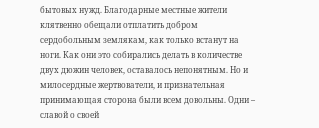бытовых нужд. Благодарные местные жители клятвенно обещали отплатить добром сердобольным землякам, как только встанут на ноги. Как они это собирались делать в количестве двух дюжин человек, оставалось непонятным. Но и милосердные жертвователи, и признательная принимающая сторона были всем довольны. Одни – славой о своей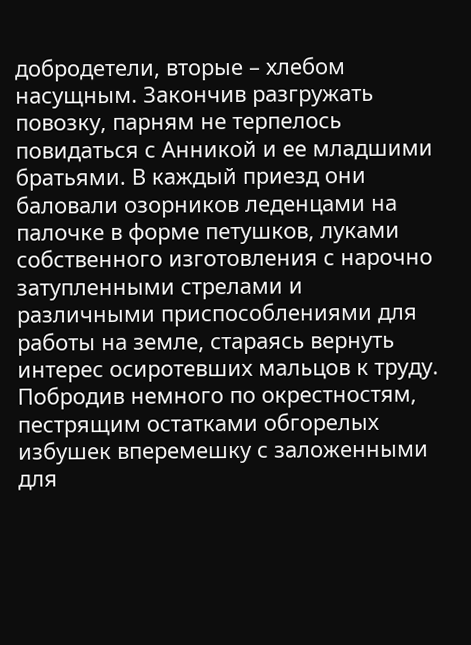добродетели, вторые – хлебом насущным. Закончив разгружать повозку, парням не терпелось повидаться с Анникой и ее младшими братьями. В каждый приезд они баловали озорников леденцами на палочке в форме петушков, луками собственного изготовления с нарочно затупленными стрелами и различными приспособлениями для работы на земле, стараясь вернуть интерес осиротевших мальцов к труду. Побродив немного по окрестностям, пестрящим остатками обгорелых избушек вперемешку с заложенными для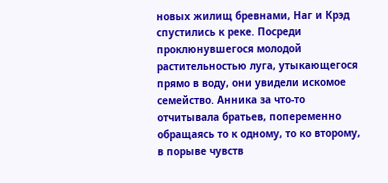новых жилищ бревнами, Наг и Крэд спустились к реке. Посреди проклюнувшегося молодой растительностью луга, утыкающегося прямо в воду, они увидели искомое семейство. Анника за что-то отчитывала братьев, попеременно обращаясь то к одному, то ко второму, в порыве чувств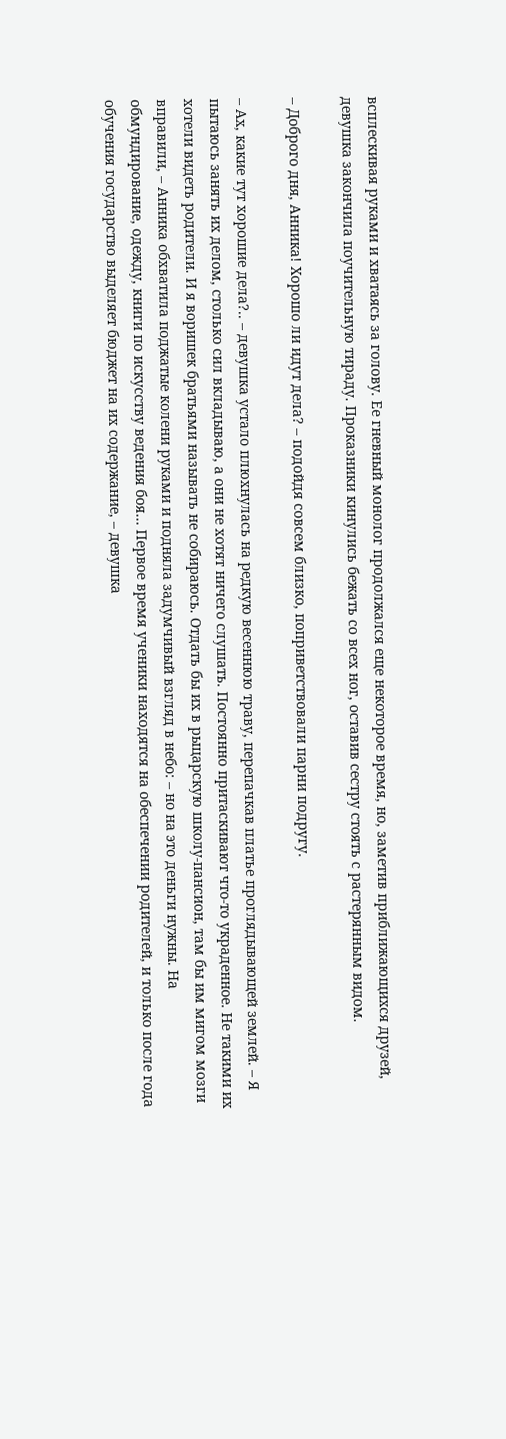всплескивая руками и хватаясь за голову. Ее гневный монолог продолжался еще некоторое время, но, заметив приближающихся друзей, девушка закончила поучительную тираду. Проказники кинулись бежать со всех ног, оставив сестру стоять с растерянным видом.

– Доброго дня, Анника! Хорошо ли идут дела? – подойдя совсем близко, поприветствовали парни подругу.

– Ах, какие тут хорошие дела?.. – девушка устало плюхнулась на редкую весеннюю траву, перепачкав платье проглядывающей землей. – Я пытаюсь занять их делом, столько сил вкладываю, а они не хотят ничего слушать. Постоянно притаскивают что-то украденное. Не такими их хотели видеть родители. И я воришек братьями называть не собираюсь. Отдать бы их в рыцарскую школу-пансион, там бы им мигом мозги вправили, – Анника обхватила поджатые колени руками и подняла задумчивый взгляд в небо: – но на это деньги нужны. На обмундирование, одежду, книги по искусству ведения боя… Первое время ученики находятся на обеспечении родителей, и только после года обучения государство выделяет бюджет на их содержание, – девушка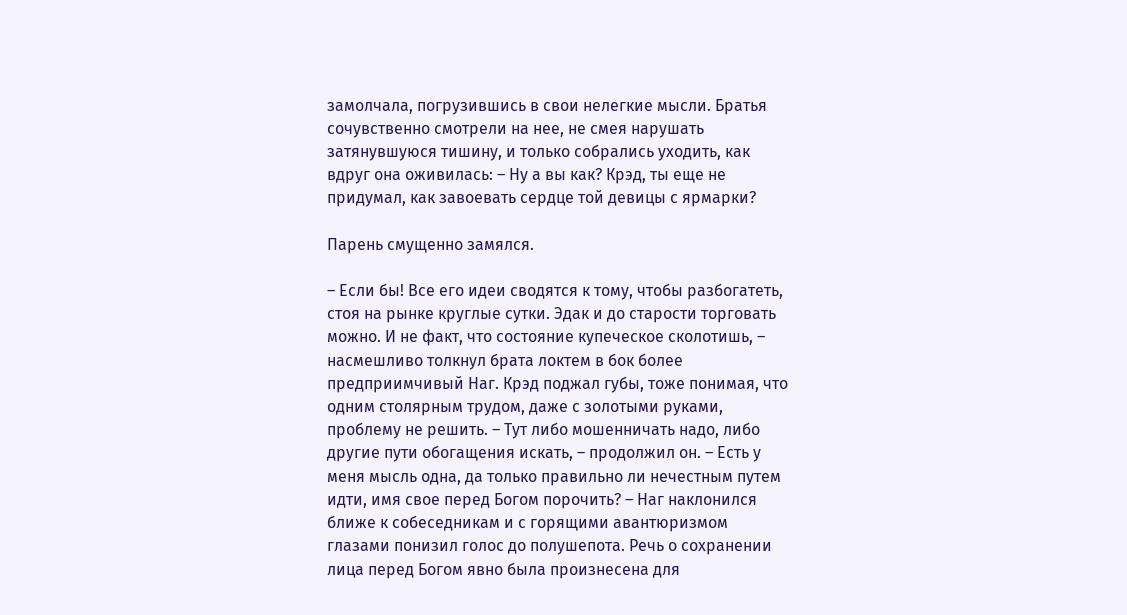замолчала, погрузившись в свои нелегкие мысли. Братья сочувственно смотрели на нее, не смея нарушать затянувшуюся тишину, и только собрались уходить, как вдруг она оживилась: – Ну а вы как? Крэд, ты еще не придумал, как завоевать сердце той девицы с ярмарки?

Парень смущенно замялся.

– Если бы! Все его идеи сводятся к тому, чтобы разбогатеть, стоя на рынке круглые сутки. Эдак и до старости торговать можно. И не факт, что состояние купеческое сколотишь, – насмешливо толкнул брата локтем в бок более предприимчивый Наг. Крэд поджал губы, тоже понимая, что одним столярным трудом, даже с золотыми руками, проблему не решить. – Тут либо мошенничать надо, либо другие пути обогащения искать, – продолжил он. – Есть у меня мысль одна, да только правильно ли нечестным путем идти, имя свое перед Богом порочить? – Наг наклонился ближе к собеседникам и с горящими авантюризмом глазами понизил голос до полушепота. Речь о сохранении лица перед Богом явно была произнесена для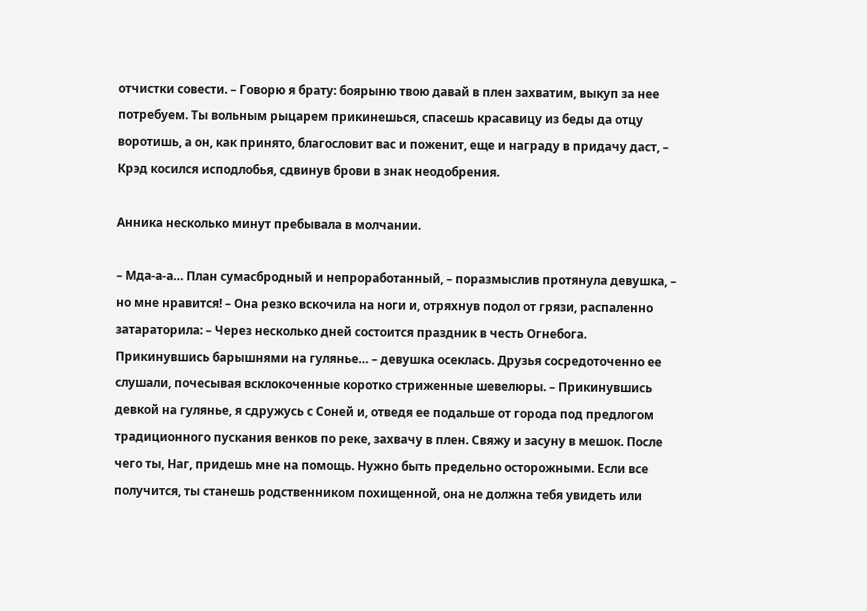отчистки совести. – Говорю я брату: боярыню твою давай в плен захватим, выкуп за нее потребуем. Ты вольным рыцарем прикинешься, спасешь красавицу из беды да отцу воротишь, а он, как принято, благословит вас и поженит, еще и награду в придачу даст, – Крэд косился исподлобья, сдвинув брови в знак неодобрения.

Анника несколько минут пребывала в молчании.

– Мда-а-а… План сумасбродный и непроработанный, – поразмыслив протянула девушка, – но мне нравится! – Она резко вскочила на ноги и, отряхнув подол от грязи, распаленно затараторила: – Через несколько дней состоится праздник в честь Огнебога. Прикинувшись барышнями на гулянье… – девушка осеклась. Друзья сосредоточенно ее слушали, почесывая всклокоченные коротко стриженные шевелюры. – Прикинувшись девкой на гулянье, я сдружусь с Соней и, отведя ее подальше от города под предлогом традиционного пускания венков по реке, захвачу в плен. Свяжу и засуну в мешок. После чего ты, Наг, придешь мне на помощь. Нужно быть предельно осторожными. Если все получится, ты станешь родственником похищенной, она не должна тебя увидеть или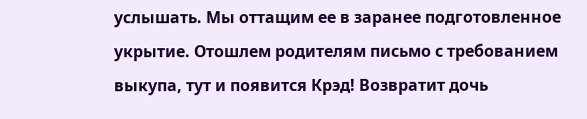услышать. Мы оттащим ее в заранее подготовленное укрытие. Отошлем родителям письмо с требованием выкупа, тут и появится Крэд! Возвратит дочь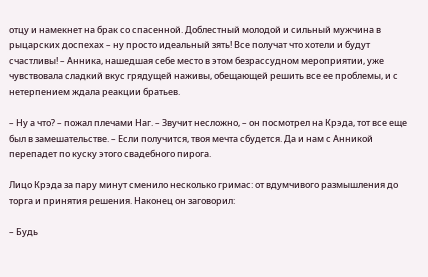отцу и намекнет на брак со спасенной. Доблестный молодой и сильный мужчина в рыцарских доспехах – ну просто идеальный зять! Все получат что хотели и будут счастливы! – Анника, нашедшая себе место в этом безрассудном мероприятии, уже чувствовала сладкий вкус грядущей наживы, обещающей решить все ее проблемы, и с нетерпением ждала реакции братьев.

– Ну а что? – пожал плечами Наг. – Звучит несложно, – он посмотрел на Крэда, тот все еще был в замешательстве. – Если получится, твоя мечта сбудется. Да и нам с Анникой перепадет по куску этого свадебного пирога.

Лицо Крэда за пару минут сменило несколько гримас: от вдумчивого размышления до торга и принятия решения. Наконец он заговорил:

– Будь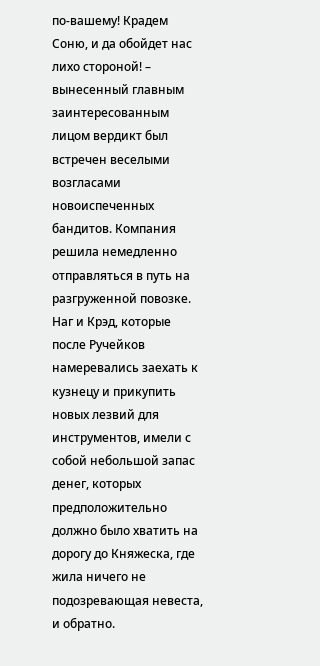по-вашему! Крадем Соню, и да обойдет нас лихо стороной! – вынесенный главным заинтересованным лицом вердикт был встречен веселыми возгласами новоиспеченных бандитов. Компания решила немедленно отправляться в путь на разгруженной повозке. Наг и Крэд, которые после Ручейков намеревались заехать к кузнецу и прикупить новых лезвий для инструментов, имели с собой небольшой запас денег, которых предположительно должно было хватить на дорогу до Княжеска, где жила ничего не подозревающая невеста, и обратно.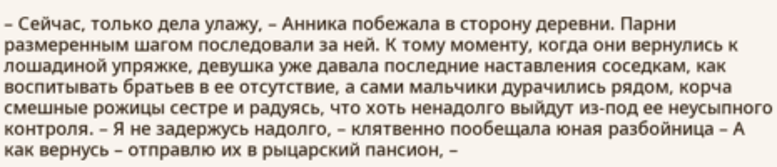– Сейчас, только дела улажу, – Анника побежала в сторону деревни. Парни размеренным шагом последовали за ней. К тому моменту, когда они вернулись к лошадиной упряжке, девушка уже давала последние наставления соседкам, как воспитывать братьев в ее отсутствие, а сами мальчики дурачились рядом, корча смешные рожицы сестре и радуясь, что хоть ненадолго выйдут из-под ее неусыпного контроля. – Я не задержусь надолго, – клятвенно пообещала юная разбойница – А как вернусь – отправлю их в рыцарский пансион, –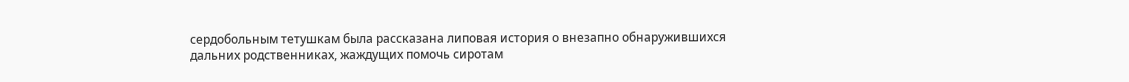сердобольным тетушкам была рассказана липовая история о внезапно обнаружившихся дальних родственниках, жаждущих помочь сиротам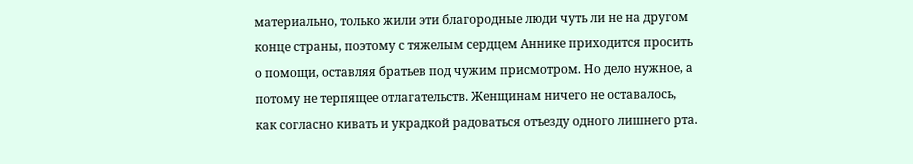материально, только жили эти благородные люди чуть ли не на другом конце страны, поэтому с тяжелым сердцем Аннике приходится просить о помощи, оставляя братьев под чужим присмотром. Но дело нужное, а потому не терпящее отлагательств. Женщинам ничего не оставалось, как согласно кивать и украдкой радоваться отъезду одного лишнего рта.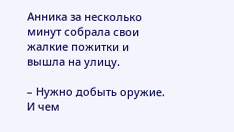Анника за несколько минут собрала свои жалкие пожитки и вышла на улицу.

– Нужно добыть оружие. И чем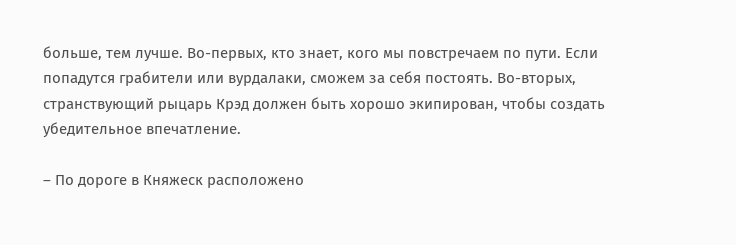больше, тем лучше. Во-первых, кто знает, кого мы повстречаем по пути. Если попадутся грабители или вурдалаки, сможем за себя постоять. Во-вторых, странствующий рыцарь Крэд должен быть хорошо экипирован, чтобы создать убедительное впечатление.

– По дороге в Княжеск расположено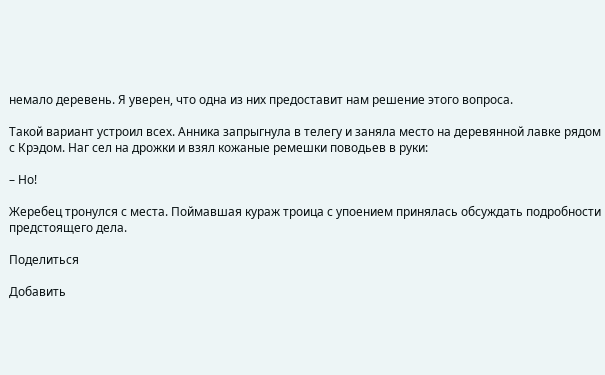немало деревень. Я уверен, что одна из них предоставит нам решение этого вопроса.

Такой вариант устроил всех. Анника запрыгнула в телегу и заняла место на деревянной лавке рядом с Крэдом. Наг сел на дрожки и взял кожаные ремешки поводьев в руки:

– Но!

Жеребец тронулся с места. Поймавшая кураж троица с упоением принялась обсуждать подробности предстоящего дела.

Поделиться

Добавить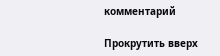комментарий

Прокрутить вверх